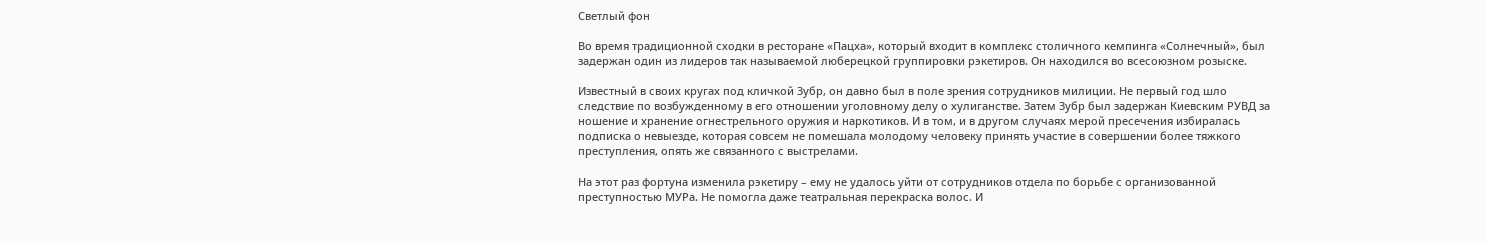Светлый фон

Во время традиционной сходки в ресторане «Пацха», который входит в комплекс столичного кемпинга «Солнечный», был задержан один из лидеров так называемой люберецкой группировки рэкетиров. Он находился во всесоюзном розыске.

Известный в своих кругах под кличкой Зубр, он давно был в поле зрения сотрудников милиции. Не первый год шло следствие по возбужденному в его отношении уголовному делу о хулиганстве. Затем Зубр был задержан Киевским РУВД за ношение и хранение огнестрельного оружия и наркотиков. И в том, и в другом случаях мерой пресечения избиралась подписка о невыезде, которая совсем не помешала молодому человеку принять участие в совершении более тяжкого преступления, опять же связанного с выстрелами.

На этот раз фортуна изменила рэкетиру – ему не удалось уйти от сотрудников отдела по борьбе с организованной преступностью МУРа. Не помогла даже театральная перекраска волос. И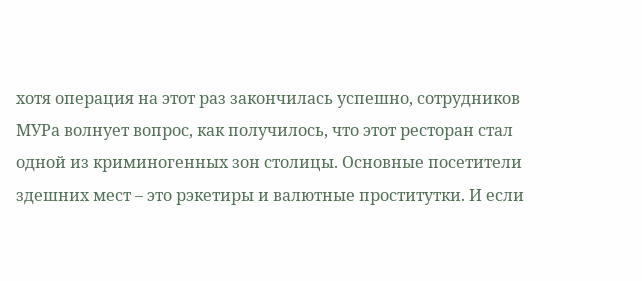хотя операция на этот раз закончилась успешно, сотрудников МУРа волнует вопрос, как получилось, что этот ресторан стал одной из криминогенных зон столицы. Основные посетители здешних мест – это рэкетиры и валютные проститутки. И если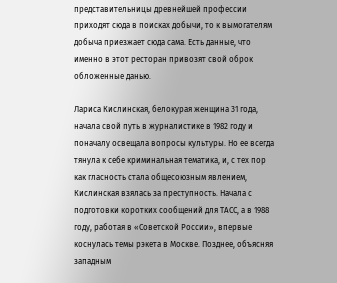представительницы древнейшей профессии приходят сюда в поисках добычи, то к вымогателям добыча приезжает сюда сама. Есть данные, что именно в этот ресторан привозят свой оброк обложенные данью.

Лариса Кислинская, белокурая женщина 31 года, начала свой путь в журналистике в 1982 году и поначалу освещала вопросы культуры. Но ее всегда тянула к себе криминальная тематика, и, с тех пор как гласность стала общесоюзным явлением, Кислинская взялась за преступность. Начала с подготовки коротких сообщений для ТАСС, а в 1988 году, работая в «Советской России», впервые коснулась темы рэкета в Москве. Позднее, объясняя западным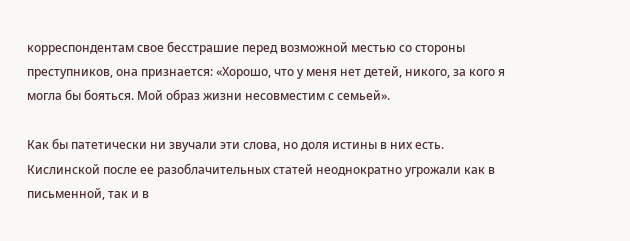корреспондентам свое бесстрашие перед возможной местью со стороны преступников, она признается: «Хорошо, что у меня нет детей, никого, за кого я могла бы бояться. Мой образ жизни несовместим с семьей».

Как бы патетически ни звучали эти слова, но доля истины в них есть. Кислинской после ее разоблачительных статей неоднократно угрожали как в письменной, так и в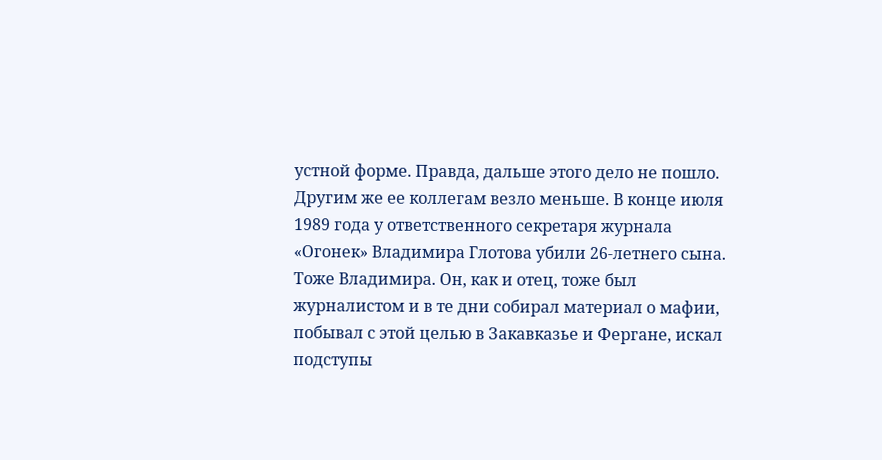устной форме. Правда, дальше этого дело не пошло. Другим же ее коллегам везло меньше. В конце июля 1989 года у ответственного секретаря журнала «Огонек» Владимира Глотова убили 26-летнего сына. Тоже Владимира. Он, как и отец, тоже был журналистом и в те дни собирал материал о мафии, побывал с этой целью в Закавказье и Фергане, искал подступы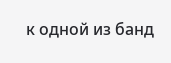к одной из банд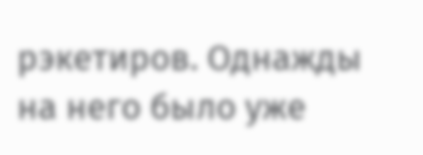рэкетиров. Однажды на него было уже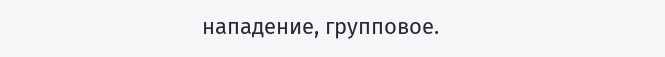нападение, групповое.